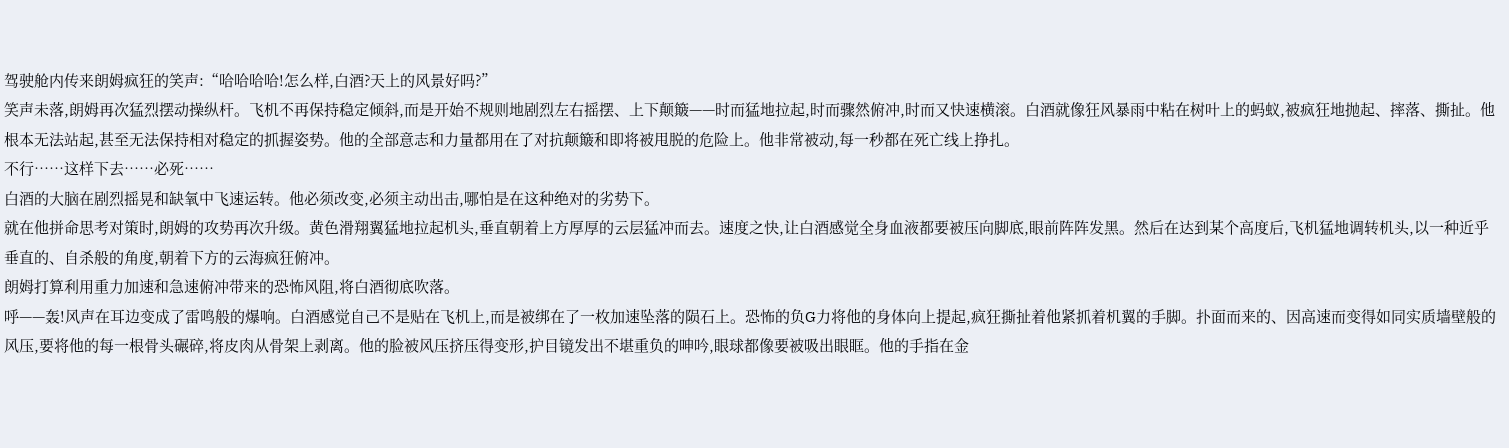驾驶舱内传来朗姆疯狂的笑声:“哈哈哈哈!怎么样,白酒?天上的风景好吗?”
笑声未落,朗姆再次猛烈摆动操纵杆。飞机不再保持稳定倾斜,而是开始不规则地剧烈左右摇摆、上下颠簸——时而猛地拉起,时而骤然俯冲,时而又快速横滚。白酒就像狂风暴雨中粘在树叶上的蚂蚁,被疯狂地抛起、摔落、撕扯。他根本无法站起,甚至无法保持相对稳定的抓握姿势。他的全部意志和力量都用在了对抗颠簸和即将被甩脱的危险上。他非常被动,每一秒都在死亡线上挣扎。
不行……这样下去……必死……
白酒的大脑在剧烈摇晃和缺氧中飞速运转。他必须改变,必须主动出击,哪怕是在这种绝对的劣势下。
就在他拼命思考对策时,朗姆的攻势再次升级。黄色滑翔翼猛地拉起机头,垂直朝着上方厚厚的云层猛冲而去。速度之快,让白酒感觉全身血液都要被压向脚底,眼前阵阵发黑。然后在达到某个高度后,飞机猛地调转机头,以一种近乎垂直的、自杀般的角度,朝着下方的云海疯狂俯冲。
朗姆打算利用重力加速和急速俯冲带来的恐怖风阻,将白酒彻底吹落。
呼——轰!风声在耳边变成了雷鸣般的爆响。白酒感觉自己不是贴在飞机上,而是被绑在了一枚加速坠落的陨石上。恐怖的负G力将他的身体向上提起,疯狂撕扯着他紧抓着机翼的手脚。扑面而来的、因高速而变得如同实质墙壁般的风压,要将他的每一根骨头碾碎,将皮肉从骨架上剥离。他的脸被风压挤压得变形,护目镜发出不堪重负的呻吟,眼球都像要被吸出眼眶。他的手指在金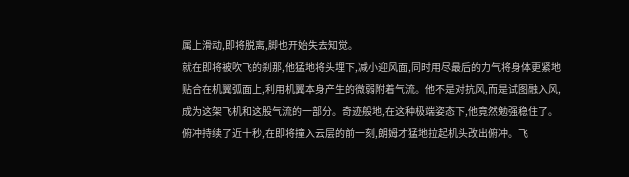属上滑动,即将脱离,脚也开始失去知觉。
就在即将被吹飞的刹那,他猛地将头埋下,减小迎风面,同时用尽最后的力气将身体更紧地贴合在机翼弧面上,利用机翼本身产生的微弱附着气流。他不是对抗风,而是试图融入风,成为这架飞机和这股气流的一部分。奇迹般地,在这种极端姿态下,他竟然勉强稳住了。
俯冲持续了近十秒,在即将撞入云层的前一刻,朗姆才猛地拉起机头改出俯冲。飞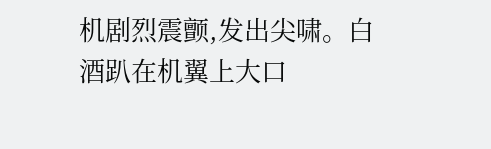机剧烈震颤,发出尖啸。白酒趴在机翼上大口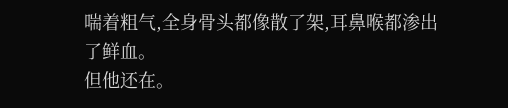喘着粗气,全身骨头都像散了架,耳鼻喉都渗出了鲜血。
但他还在。